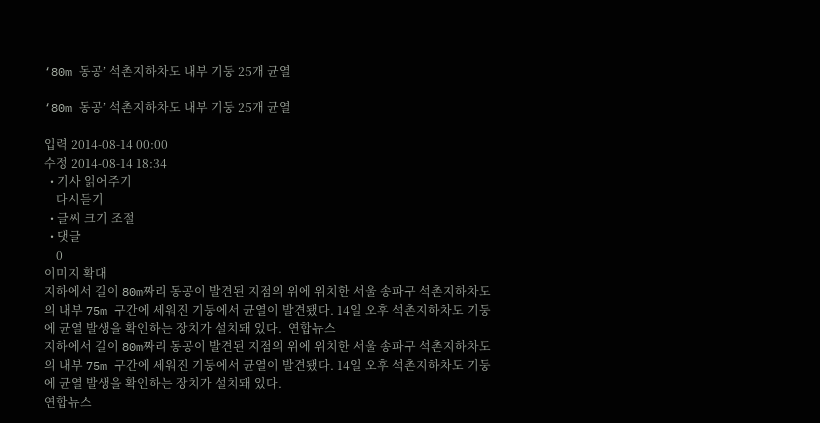‘80m 동공’ 석촌지하차도 내부 기둥 25개 균열

‘80m 동공’ 석촌지하차도 내부 기둥 25개 균열

입력 2014-08-14 00:00
수정 2014-08-14 18:34
  • 기사 읽어주기
    다시듣기
  • 글씨 크기 조절
  • 댓글
    0
이미지 확대
지하에서 길이 80m짜리 동공이 발견된 지점의 위에 위치한 서울 송파구 석촌지하차도의 내부 75m 구간에 세워진 기둥에서 균열이 발견됐다. 14일 오후 석촌지하차도 기둥에 균열 발생을 확인하는 장치가 설치돼 있다.  연합뉴스
지하에서 길이 80m짜리 동공이 발견된 지점의 위에 위치한 서울 송파구 석촌지하차도의 내부 75m 구간에 세워진 기둥에서 균열이 발견됐다. 14일 오후 석촌지하차도 기둥에 균열 발생을 확인하는 장치가 설치돼 있다.
연합뉴스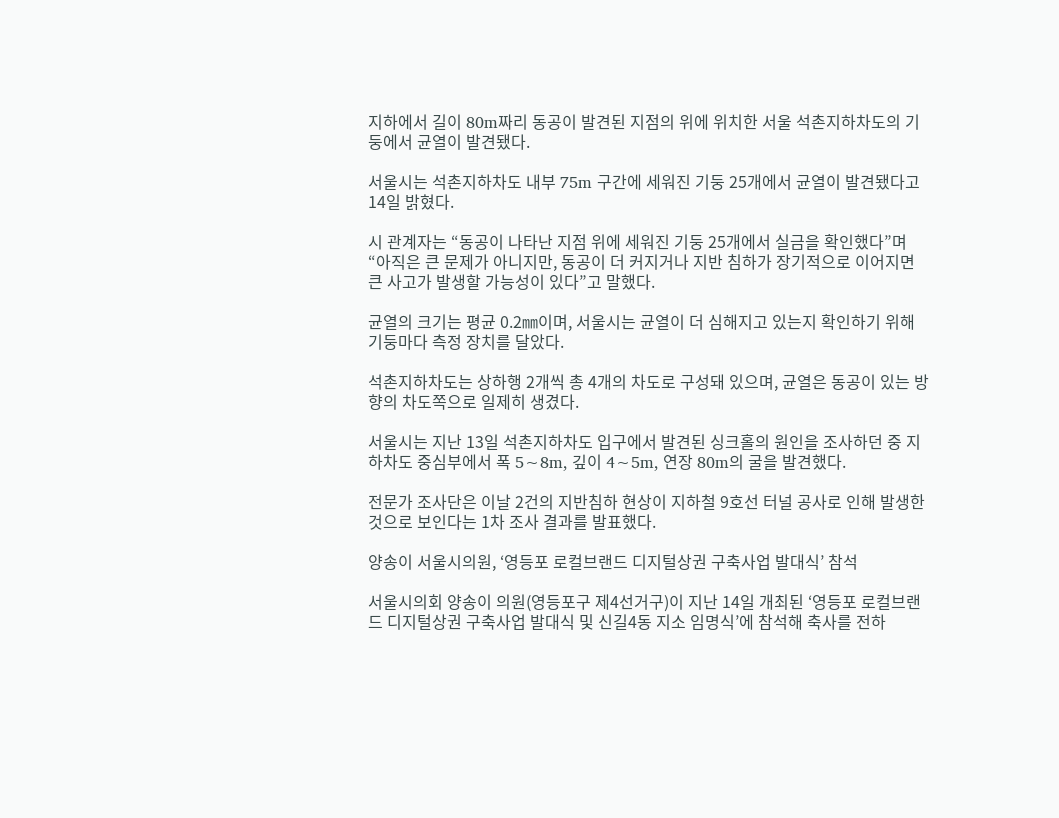지하에서 길이 80m짜리 동공이 발견된 지점의 위에 위치한 서울 석촌지하차도의 기둥에서 균열이 발견됐다.

서울시는 석촌지하차도 내부 75m 구간에 세워진 기둥 25개에서 균열이 발견됐다고 14일 밝혔다.

시 관계자는 “동공이 나타난 지점 위에 세워진 기둥 25개에서 실금을 확인했다”며 “아직은 큰 문제가 아니지만, 동공이 더 커지거나 지반 침하가 장기적으로 이어지면 큰 사고가 발생할 가능성이 있다”고 말했다.

균열의 크기는 평균 0.2㎜이며, 서울시는 균열이 더 심해지고 있는지 확인하기 위해 기둥마다 측정 장치를 달았다.

석촌지하차도는 상하행 2개씩 총 4개의 차도로 구성돼 있으며, 균열은 동공이 있는 방향의 차도쪽으로 일제히 생겼다.

서울시는 지난 13일 석촌지하차도 입구에서 발견된 싱크홀의 원인을 조사하던 중 지하차도 중심부에서 폭 5∼8m, 깊이 4∼5m, 연장 80m의 굴을 발견했다.

전문가 조사단은 이날 2건의 지반침하 현상이 지하철 9호선 터널 공사로 인해 발생한 것으로 보인다는 1차 조사 결과를 발표했다.

양송이 서울시의원, ‘영등포 로컬브랜드 디지털상권 구축사업 발대식’ 참석

서울시의회 양송이 의원(영등포구 제4선거구)이 지난 14일 개최된 ‘영등포 로컬브랜드 디지털상권 구축사업 발대식 및 신길4동 지소 임명식’에 참석해 축사를 전하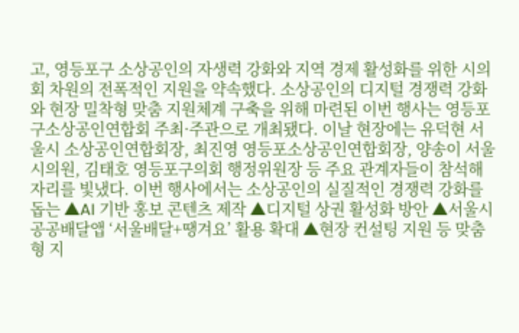고, 영등포구 소상공인의 자생력 강화와 지역 경제 활성화를 위한 시의회 차원의 전폭적인 지원을 약속했다. 소상공인의 디지털 경쟁력 강화와 현장 밀착형 맞춤 지원체계 구축을 위해 마련된 이번 행사는 영등포구소상공인연합회 주최·주관으로 개최됐다. 이날 현장에는 유덕현 서울시 소상공인연합회장, 최진영 영등포소상공인연합회장, 양송이 서울시의원, 김태호 영등포구의회 행정위원장 등 주요 관계자들이 참석해 자리를 빛냈다. 이번 행사에서는 소상공인의 실질적인 경쟁력 강화를 돕는 ▲AI 기반 홍보 콘텐츠 제작 ▲디지털 상권 활성화 방안 ▲서울시 공공배달앱 ‘서울배달+땡겨요’ 활용 확대 ▲현장 컨설팅 지원 등 맞춤형 지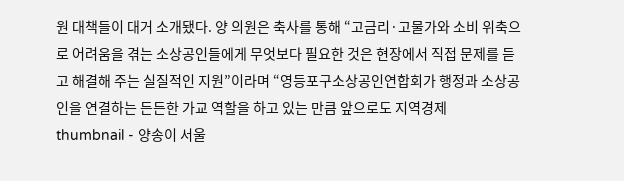원 대책들이 대거 소개됐다. 양 의원은 축사를 통해 “고금리·고물가와 소비 위축으로 어려움을 겪는 소상공인들에게 무엇보다 필요한 것은 현장에서 직접 문제를 듣고 해결해 주는 실질적인 지원”이라며 “영등포구소상공인연합회가 행정과 소상공인을 연결하는 든든한 가교 역할을 하고 있는 만큼 앞으로도 지역경제
thumbnail - 양송이 서울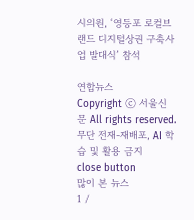시의원, ‘영등포 로컬브랜드 디지털상권 구축사업 발대식’ 참석

연합뉴스
Copyright ⓒ 서울신문 All rights reserved. 무단 전재-재배포, AI 학습 및 활용 금지
close button
많이 본 뉴스
1 /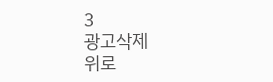3
광고삭제
위로